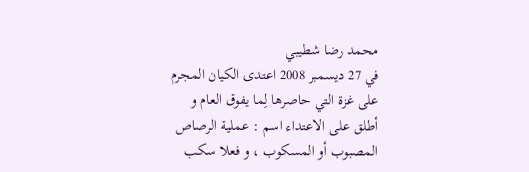محمد رضا شطيبي
في 27 ديسمبر 2008 اعتدى الكيان المجرم على غزة التي حاصرها لِما يفوق العام و أطلق على الاعتداء اسم : عملية الرصاص المصبوب أو المسكوب ، و فعلا سكب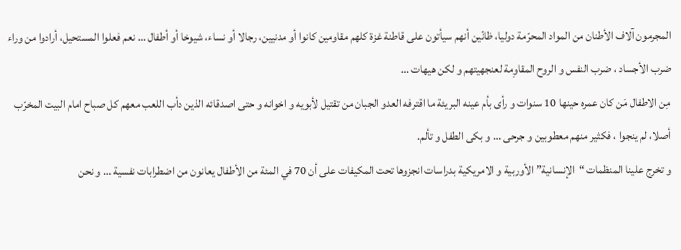المجرمون آلاف الأطنان من المواد المحرّمة دوليا، ظانّين أنهم سيأتون على قاطنة غزة كلهم مقاومين كانوا أو مدنيين، رجالا أو نساء، شيوخا أو أطفال … نعم فعلوا المستحيل، أرادوا من وراء ضرب الأجساد ، ضرب النفس و الروح المقاوِمة لعنجهيتهم و لكن هيهات …
مِن الاطفال مَن كان عمره حينها 10 سنوات و رأى بأم عينه البريئة ما اقترفه العدو الجبان من تقتيل لأبويه و اخوانه و حتى اصدقائه الذين دأب اللعب معهم كل صباح امام البيت المخرّب أصلا، لم ينجوا ، فكثير منهم معطوبين و جرحى … و بكى الطفل و تألم.
و تخرج علينا المنظمات “الإنسانية” الأوربية و الامريكية بدراسات انجزوها تحت المكيفات على أن 70 في المئة من الأطفال يعانون من اضطرابات نفسية … و نحن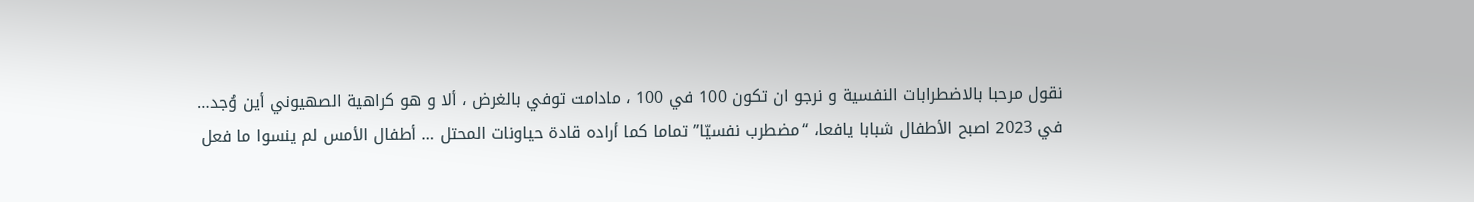نقول مرحبا بالاضطرابات النفسية و نرجو ان تكون 100 في 100 ، مادامت توفي بالغرض ، ألا و هو كراهية الصهيوني أين وُجد…
في 2023 اصبح الأطفال شبابا يافعا، “مضطرب نفسيّا” تماما كما أراده قادة حياونات المحتل … أطفال الأمس لم ينسوا ما فعل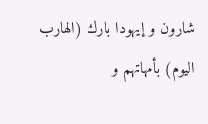شارون و إيهودا بارك (الهارب اليوم) بأمهاتهم و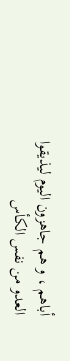أباهم ، و هم جاهزون اليوم ليذيقوا العدو من نفس الكأس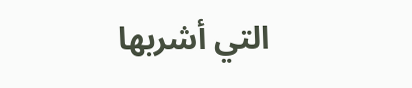التي أشربها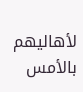لأهاليهم بالأمس